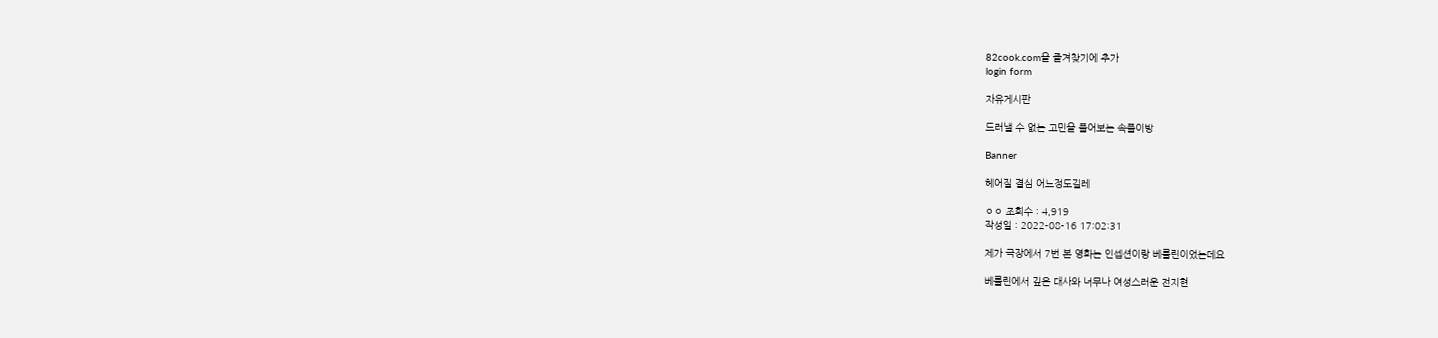82cook.com을 즐겨찾기에 추가
login form

자유게시판

드러낼 수 없는 고민을 풀어보는 속풀이방

Banner

헤어질 결심 어느정도길레

ㅇㅇ 조회수 : 4,919
작성일 : 2022-08-16 17:02:31

제가 극장에서 7번 본 영화는 인셉션이랑 베를린이었는데요

베를린에서 깊은 대사와 너무나 여성스러운 전지현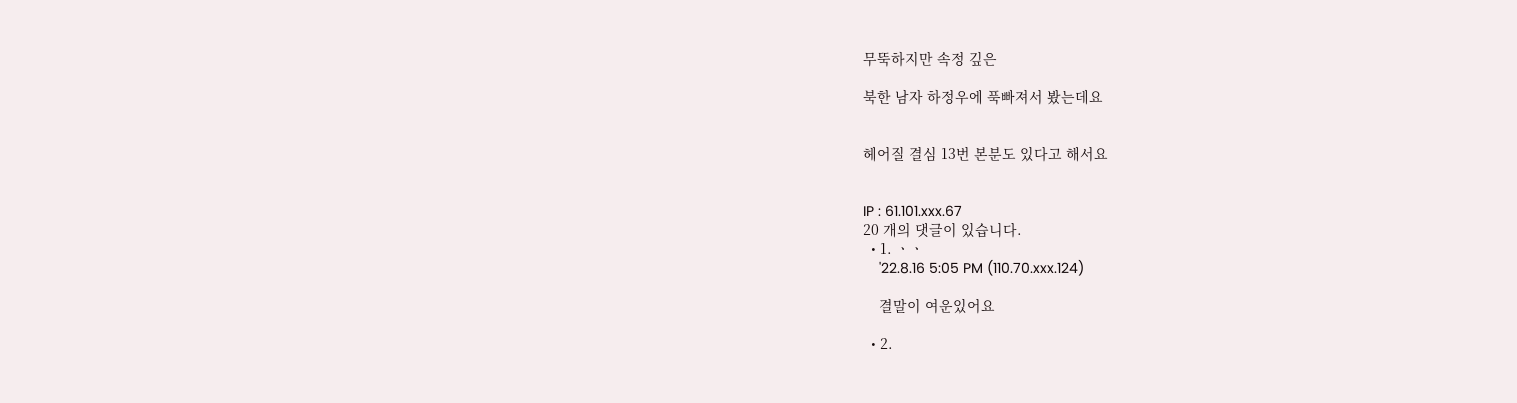무뚝하지만 속정 깊은

북한 남자 하정우에 푹빠져서 봤는데요


헤어질 결심 13번 본분도 있다고 해서요


IP : 61.101.xxx.67
20 개의 댓글이 있습니다.
  • 1. ㆍㆍ
    '22.8.16 5:05 PM (110.70.xxx.124)

    결말이 여운있어요

  • 2.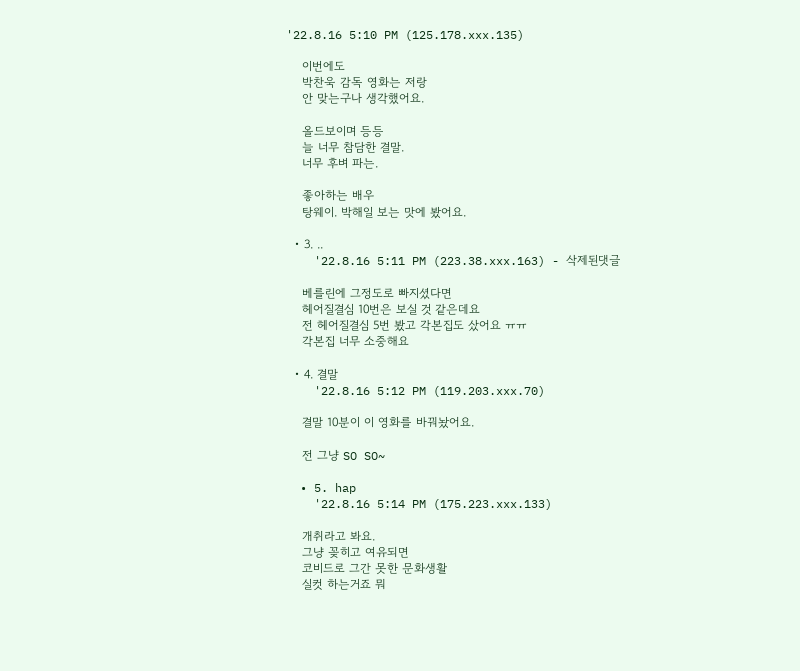'22.8.16 5:10 PM (125.178.xxx.135)

    이번에도
    박찬욱 감독 영화는 저랑
    안 맞는구나 생각했어요.

    올드보이며 등등
    늘 너무 참담한 결말.
    너무 후벼 파는.

    좋아하는 배우
    탕웨이. 박해일 보는 맛에 봤어요.

  • 3. ..
    '22.8.16 5:11 PM (223.38.xxx.163) - 삭제된댓글

    베를린에 그정도로 빠지셨다면
    헤어질결심 10번은 보실 것 같은데요
    전 헤어질결심 5번 봤고 각본집도 샀어요 ㅠㅠ
    각본집 너무 소중해요

  • 4. 결말
    '22.8.16 5:12 PM (119.203.xxx.70)

    결말 10분이 이 영화를 바꿔놨어요.

    전 그냥 SO SO~

  • 5. hap
    '22.8.16 5:14 PM (175.223.xxx.133)

    개취라고 봐요.
    그냥 꽂히고 여유되면
    코비드로 그간 못한 문화생활
    실컷 하는거죠 뭐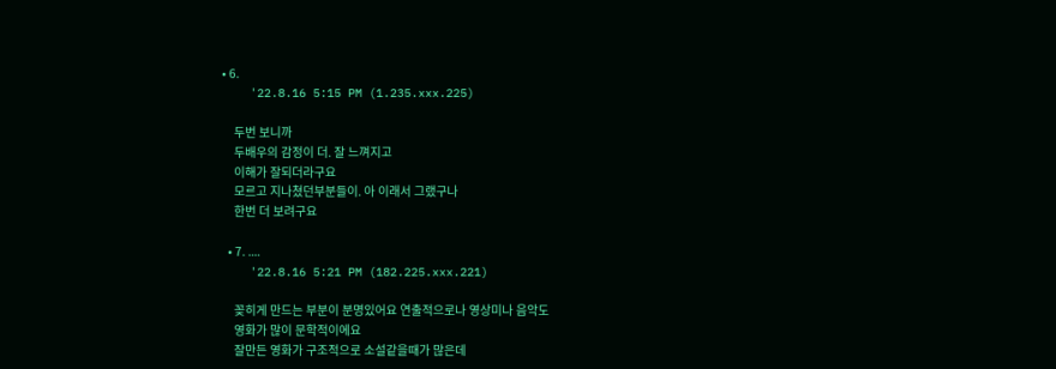• 6.
    '22.8.16 5:15 PM (1.235.xxx.225)

    두번 보니까
    두배우의 감정이 더. 잘 느껴지고
    이해가 잘되더라구요
    모르고 지나쳤던부분들이. 아 이래서 그랬구나
    한번 더 보려구요

  • 7. ....
    '22.8.16 5:21 PM (182.225.xxx.221)

    꽂히게 만드는 부분이 분명있어요 연출적으로나 영상미나 음악도
    영화가 많이 문학적이에요
    잘만든 영화가 구조적으로 소설같을때가 많은데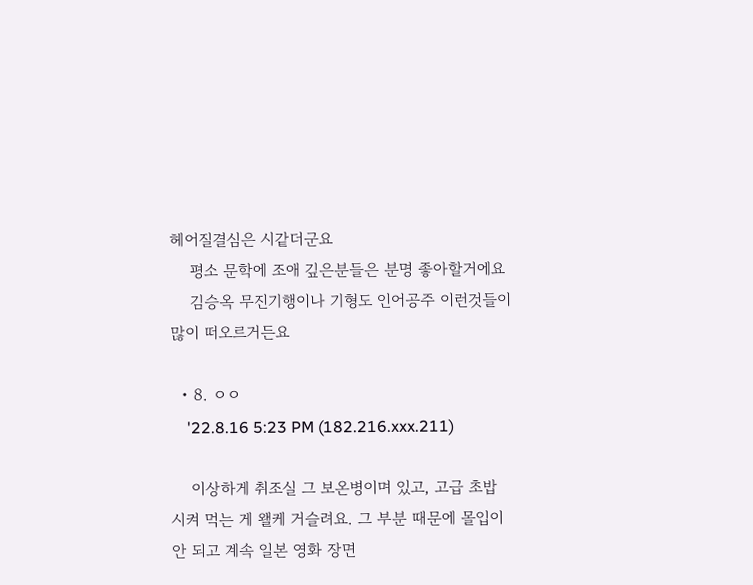헤어질결심은 시같더군요
    평소 문학에 조애 깊은분들은 분명 좋아할거에요
    김승옥 무진기행이나 기형도 인어공주 이런것들이 많이 떠오르거든요

  • 8. ㅇㅇ
    '22.8.16 5:23 PM (182.216.xxx.211)

    이상하게 취조실 그 보온병이며 있고, 고급 초밥 시켜 먹는 게 왤케 거슬려요. 그 부분 때문에 몰입이 안 되고 계속 일본 영화 장면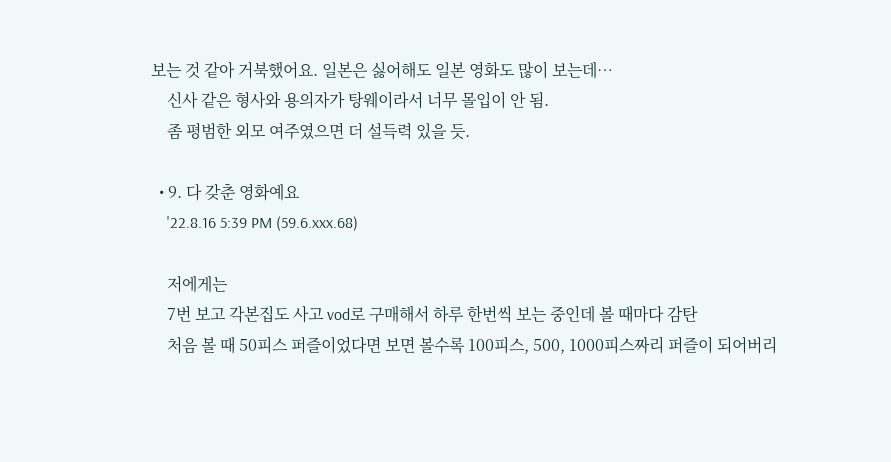보는 것 같아 거북했어요. 일본은 싫어해도 일본 영화도 많이 보는데…
    신사 같은 형사와 용의자가 탕웨이라서 너무 몰입이 안 됨.
    좀 평범한 외모 여주였으면 더 설득력 있을 듯.

  • 9. 다 갖춘 영화예요
    '22.8.16 5:39 PM (59.6.xxx.68)

    저에게는
    7번 보고 각본집도 사고 vod로 구매해서 하루 한번씩 보는 중인데 볼 때마다 감탄
    처음 볼 때 50피스 퍼즐이었다면 보면 볼수록 100피스, 500, 1000피스짜리 퍼즐이 되어버리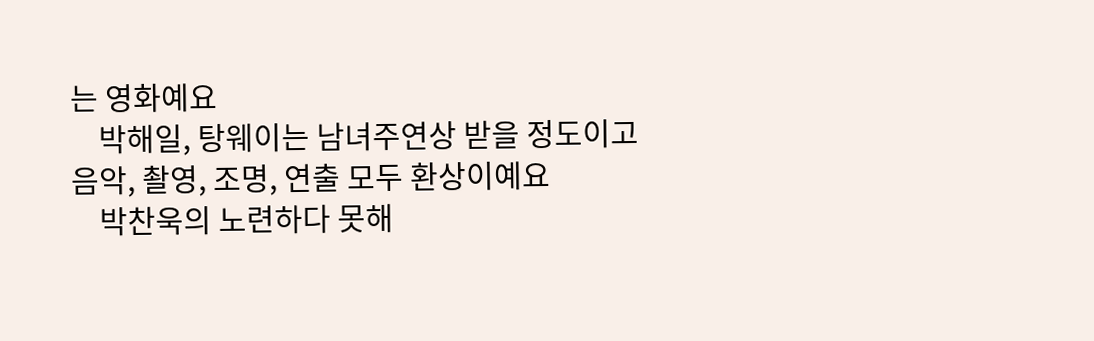는 영화예요
    박해일, 탕웨이는 남녀주연상 받을 정도이고 음악, 촬영, 조명, 연출 모두 환상이예요
    박찬욱의 노련하다 못해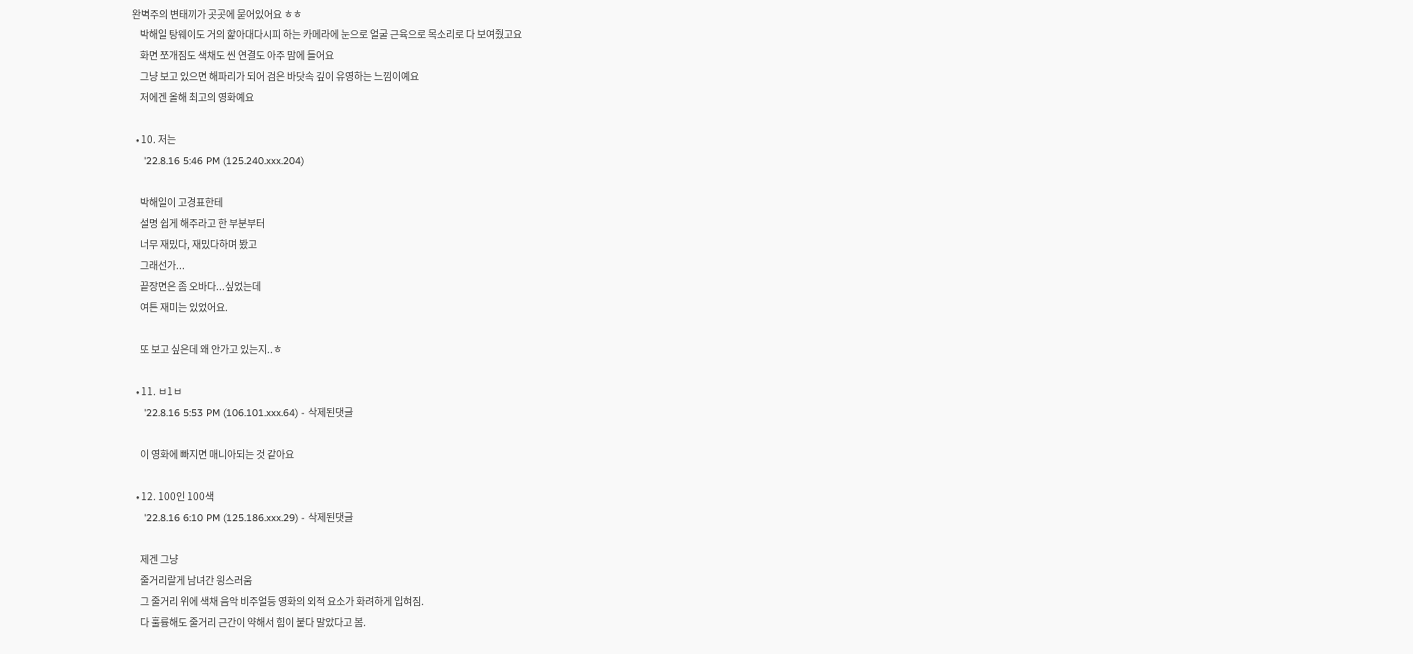완벽주의 변태끼가 곳곳에 묻어있어요 ㅎㅎ
    박해일 탕웨이도 거의 핥아대다시피 하는 카메라에 눈으로 얼굴 근육으로 목소리로 다 보여줬고요
    화면 쪼개짐도 색채도 씬 연결도 아주 맘에 들어요
    그냥 보고 있으면 해파리가 되어 검은 바닷속 깊이 유영하는 느낌이예요
    저에겐 올해 최고의 영화예요

  • 10. 저는
    '22.8.16 5:46 PM (125.240.xxx.204)

    박해일이 고경표한테
    설명 쉽게 해주라고 한 부분부터
    너무 재밌다, 재밌다하며 봤고
    그래선가...
    끝장면은 좀 오바다...싶었는데
    여튼 재미는 있었어요.

    또 보고 싶은데 왜 안가고 있는지..ㅎ

  • 11. ㅂ1ㅂ
    '22.8.16 5:53 PM (106.101.xxx.64) - 삭제된댓글

    이 영화에 빠지면 매니아되는 것 같아요

  • 12. 100인 100색
    '22.8.16 6:10 PM (125.186.xxx.29) - 삭제된댓글

    제겐 그냥
    줄거리랄게 남녀간 읭스러움
    그 줄거리 위에 색채 음악 비주얼등 영화의 외적 요소가 화려하게 입혀짐.
    다 훌륭해도 줄거리 근간이 약해서 힘이 붙다 말았다고 봄.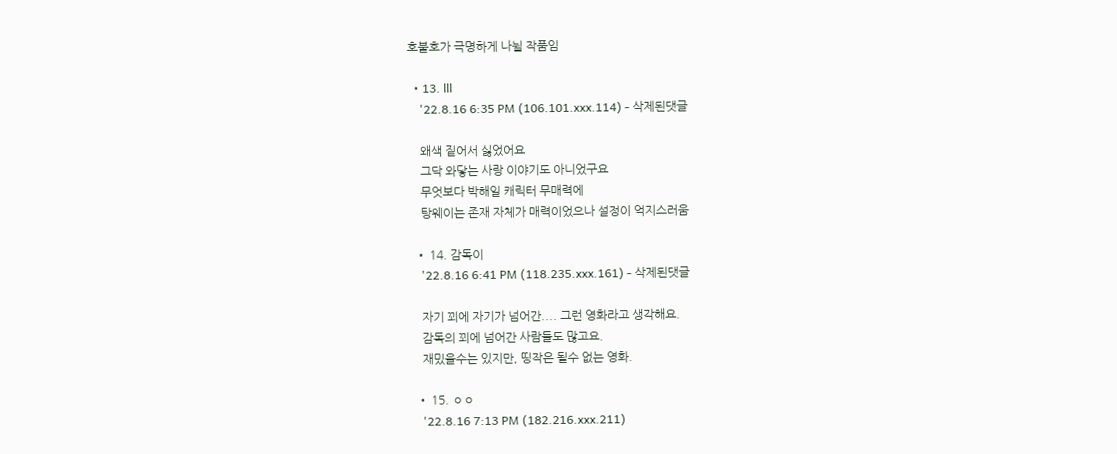호불호가 극명하게 나뉠 작품임

  • 13. lll
    '22.8.16 6:35 PM (106.101.xxx.114) - 삭제된댓글

    왜색 짙어서 싫었어요
    그닥 와닿는 사랑 이야기도 아니었구요
    무엇보다 박해일 캐릭터 무매력에
    탕웨이는 존재 자체가 매력이었으나 설정이 억지스러움

  • 14. 감독이
    '22.8.16 6:41 PM (118.235.xxx.161) - 삭제된댓글

    자기 꾀에 자기가 넘어간.... 그런 영화라고 생각해요.
    감독의 꾀에 넘어간 사람들도 많고요.
    재밌을수는 있지만, 띵작은 될수 없는 영화.

  • 15. ㅇㅇ
    '22.8.16 7:13 PM (182.216.xxx.211)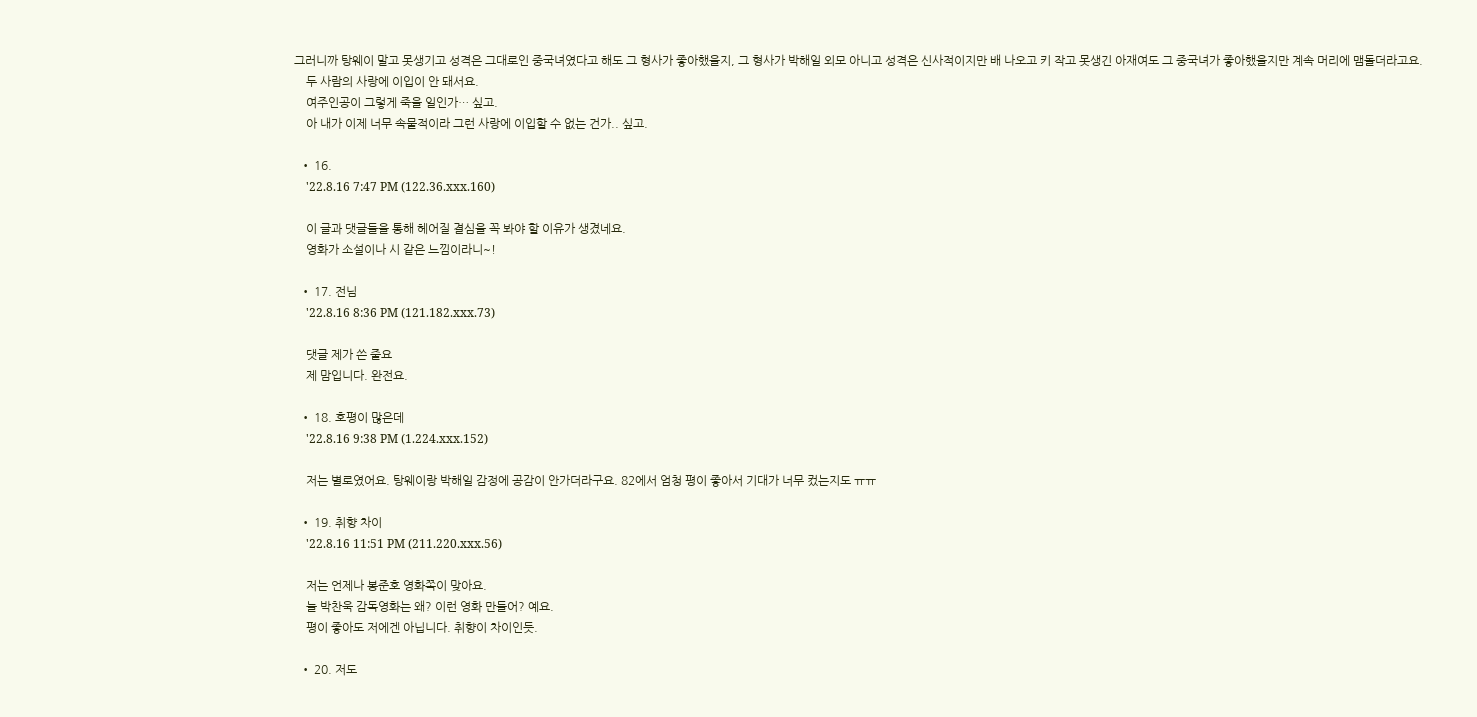그러니까 탕웨이 말고 못생기고 성격은 그대로인 중국녀였다고 해도 그 형사가 좋아했을지, 그 형사가 박해일 외모 아니고 성격은 신사적이지만 배 나오고 키 작고 못생긴 아재여도 그 중국녀가 좋아했을지만 계속 머리에 맴돌더라고요.
    두 사람의 사랑에 이입이 안 돼서요.
    여주인공이 그렇게 죽을 일인가… 싶고.
    아 내가 이제 너무 속물적이라 그런 사랑에 이입할 수 없는 건가.. 싶고.

  • 16.
    '22.8.16 7:47 PM (122.36.xxx.160)

    이 글과 댓글들을 통해 헤어질 결심을 꼭 봐야 할 이유가 생겼네요.
    영화가 소설이나 시 같은 느낌이라니~!

  • 17. 전님
    '22.8.16 8:36 PM (121.182.xxx.73)

    댓글 제가 쓴 줄요
    제 맘입니다. 완전요.

  • 18. 호평이 많은데
    '22.8.16 9:38 PM (1.224.xxx.152)

    저는 별로였어요. 탕웨이랑 박해일 감정에 공감이 안가더라구요. 82에서 엄청 평이 좋아서 기대가 너무 컸는지도 ㅠㅠ

  • 19. 취향 차이
    '22.8.16 11:51 PM (211.220.xxx.56)

    저는 언제나 봉준호 영화쪽이 맞아요.
    늘 박찬욱 감독영화는 왜? 이런 영화 만들어? 예요.
    평이 좋아도 저에겐 아닙니다. 취향이 차이인듯.

  • 20. 저도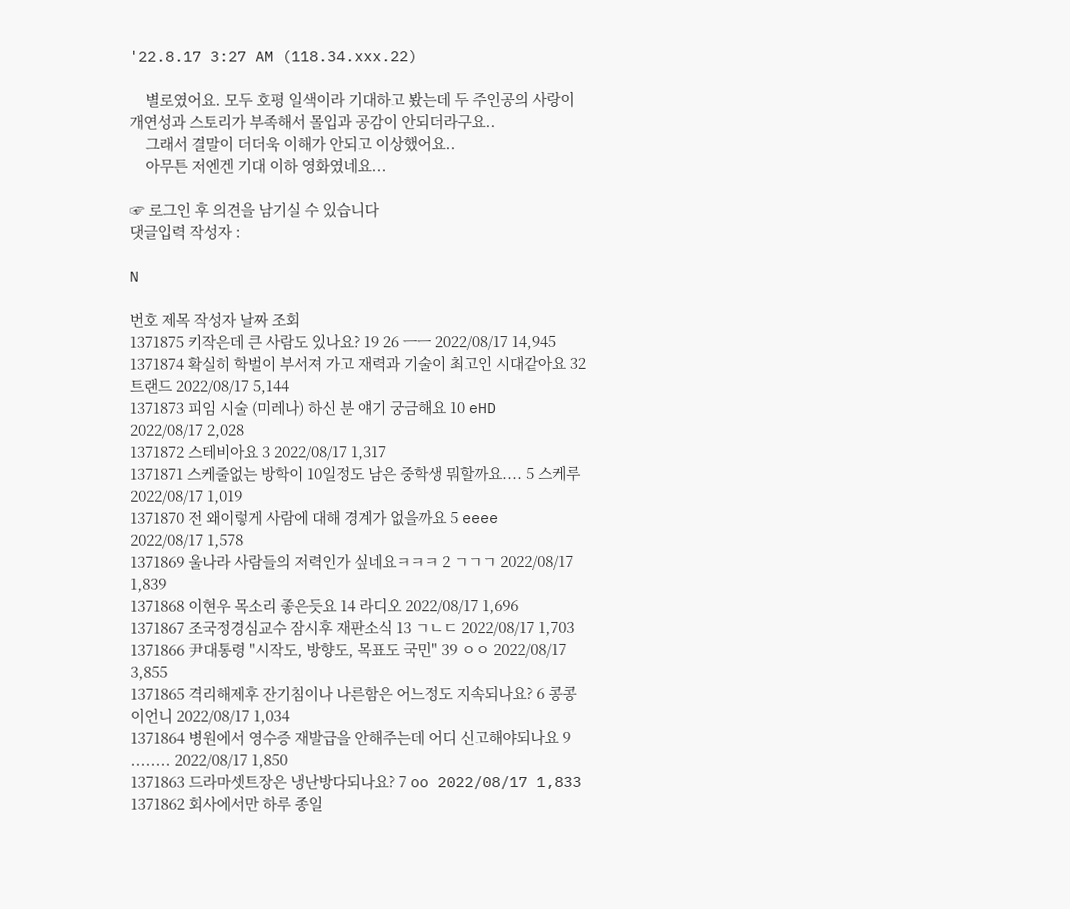'22.8.17 3:27 AM (118.34.xxx.22)

    별로였어요. 모두 호평 일색이라 기대하고 봤는데 두 주인공의 사랑이 개연성과 스토리가 부족해서 몰입과 공감이 안되더라구요..
    그래서 결말이 더더욱 이해가 안되고 이상했어요..
    아무튼 저엔겐 기대 이하 영화였네요...

☞ 로그인 후 의견을 남기실 수 있습니다
댓글입력 작성자 :

N

번호 제목 작성자 날짜 조회
1371875 키작은데 큰 사람도 있나요? 19 26 ㅡㅡ 2022/08/17 14,945
1371874 확실히 학벌이 부서져 가고 재력과 기술이 최고인 시대같아요 32 트랜드 2022/08/17 5,144
1371873 피임 시술 (미레나) 하신 분 얘기 궁금해요 10 eHD 2022/08/17 2,028
1371872 스테비아요 3 2022/08/17 1,317
1371871 스케줄없는 방학이 10일정도 남은 중학생 뭐할까요.... 5 스케루 2022/08/17 1,019
1371870 전 왜이렇게 사람에 대해 경계가 없을까요 5 eeee 2022/08/17 1,578
1371869 울나라 사람들의 저력인가 싶네요ㅋㅋㅋ 2 ㄱㄱㄱ 2022/08/17 1,839
1371868 이현우 목소리 좋은듯요 14 라디오 2022/08/17 1,696
1371867 조국정경심교수 잠시후 재판소식 13 ㄱㄴㄷ 2022/08/17 1,703
1371866 尹대통령 "시작도, 방향도, 목표도 국민" 39 ㅇㅇ 2022/08/17 3,855
1371865 격리해제후 잔기침이나 나른함은 어느정도 지속되나요? 6 콩콩이언니 2022/08/17 1,034
1371864 병원에서 영수증 재발급을 안해주는데 어디 신고해야되나요 9 ........ 2022/08/17 1,850
1371863 드라마셋트장은 냉난방다되나요? 7 oo 2022/08/17 1,833
1371862 회사에서만 하루 종일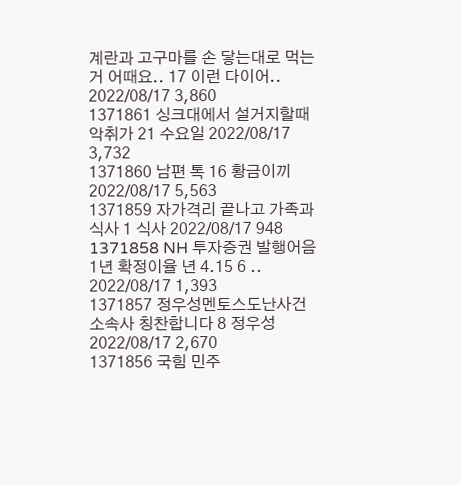계란과 고구마를 손 닿는대로 먹는거 어때요.. 17 이런 다이어.. 2022/08/17 3,860
1371861 싱크대에서 설거지할때 악취가 21 수요일 2022/08/17 3,732
1371860 남편 톡 16 황금이끼 2022/08/17 5,563
1371859 자가격리 끝나고 가족과 식사 1 식사 2022/08/17 948
1371858 NH 투자증권 발행어음 1년 확정이율 년 4.15 6 .. 2022/08/17 1,393
1371857 정우성멘토스도난사건 소속사 칭찬합니다 8 정우성 2022/08/17 2,670
1371856 국힘 민주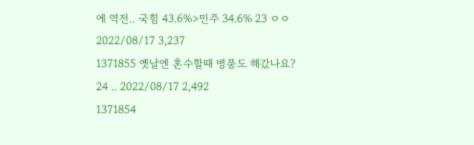에 역전.. 국힘 43.6%>민주 34.6% 23 ㅇㅇ 2022/08/17 3,237
1371855 옛날엔 혼수할때 병풍도 해갔나요? 24 .. 2022/08/17 2,492
1371854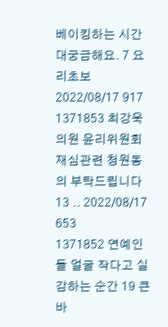베이킹하는 시간대궁금해요. 7 요리초보 2022/08/17 917
1371853 최강욱의원 윤리위원회 재심관련 청원동의 부탁드립니다 13 .. 2022/08/17 653
1371852 연예인들 얼굴 작다고 실감하는 순간 19 큰바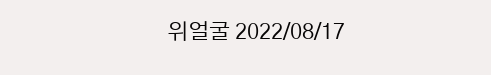위얼굴 2022/08/17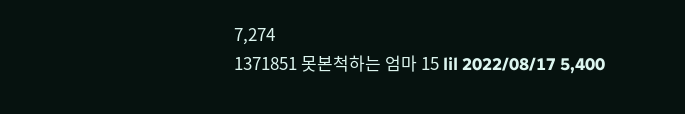7,274
1371851 못본척하는 엄마 15 lil 2022/08/17 5,400